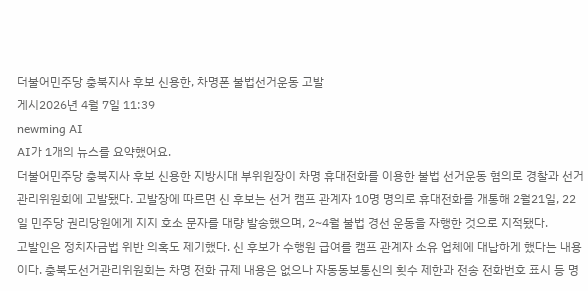더불어민주당 충북지사 후보 신용한, 차명폰 불법선거운동 고발
게시2026년 4월 7일 11:39
newming AI
AI가 1개의 뉴스를 요약했어요.
더불어민주당 충북지사 후보 신용한 지방시대 부위원장이 차명 휴대전화를 이용한 불법 선거운동 혐의로 경찰과 선거관리위원회에 고발됐다. 고발장에 따르면 신 후보는 선거 캠프 관계자 10명 명의로 휴대전화를 개통해 2월21일, 22일 민주당 권리당원에게 지지 호소 문자를 대량 발송했으며, 2~4월 불법 경선 운동을 자행한 것으로 지적됐다.
고발인은 정치자금법 위반 의혹도 제기했다. 신 후보가 수행원 급여를 캠프 관계자 소유 업체에 대납하게 했다는 내용이다. 충북도선거관리위원회는 차명 전화 규제 내용은 없으나 자동동보통신의 횟수 제한과 전송 전화번호 표시 등 명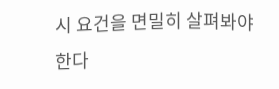시 요건을 면밀히 살펴봐야 한다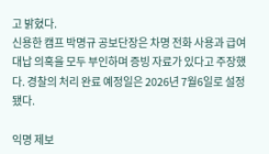고 밝혔다.
신용한 캠프 박명규 공보단장은 차명 전화 사용과 급여 대납 의혹을 모두 부인하며 증빙 자료가 있다고 주장했다. 경찰의 처리 완료 예정일은 2026년 7월6일로 설정됐다.

익명 제보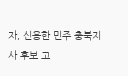자, 신용한 민주 충북지사 후보 고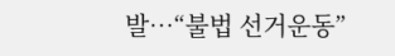발…“불법 선거운동”